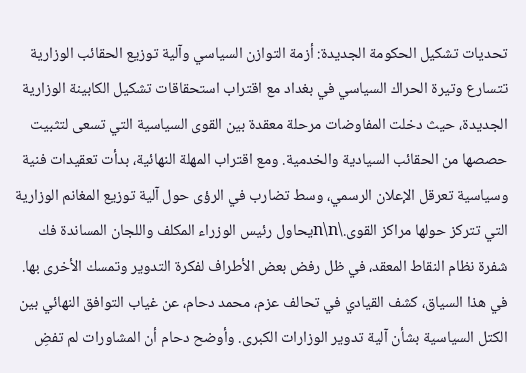تحديات تشكيل الحكومة الجديدة: أزمة التوازن السياسي وآلية توزيع الحقائب الوزارية
تتسارع وتيرة الحراك السياسي في بغداد مع اقتراب استحقاقات تشكيل الكابينة الوزارية الجديدة، حيث دخلت المفاوضات مرحلة معقدة بين القوى السياسية التي تسعى لتثبيت حصصها من الحقائب السيادية والخدمية. ومع اقتراب المهلة النهائية، بدأت تعقيدات فنية وسياسية تعرقل الإعلان الرسمي، وسط تضارب في الرؤى حول آلية توزيع المغانم الوزارية التي تتركز حولها مراكز القوى.\n\nيحاول رئيس الوزراء المكلف واللجان المساندة فك شفرة نظام النقاط المعقد، في ظل رفض بعض الأطراف لفكرة التدوير وتمسك الأخرى بها. في هذا السياق، كشف القيادي في تحالف عزم، محمد دحام، عن غياب التوافق النهائي بين الكتل السياسية بشأن آلية تدوير الوزارات الكبرى. وأوضح دحام أن المشاورات لم تفضِ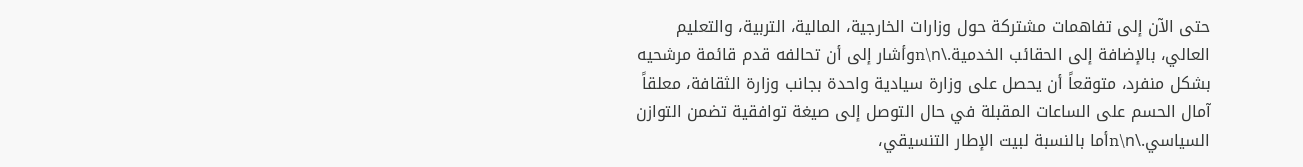حتى الآن إلى تفاهمات مشتركة حول وزارات الخارجية، المالية، التربية، والتعليم العالي، بالإضافة إلى الحقائب الخدمية.\n\nوأشار إلى أن تحالفه قدم قائمة مرشحيه بشكل منفرد، متوقعاً أن يحصل على وزارة سيادية واحدة بجانب وزارة الثقافة، معلقاً آمال الحسم على الساعات المقبلة في حال التوصل إلى صيغة توافقية تضمن التوازن السياسي.\n\nأما بالنسبة لبيت الإطار التنسيقي،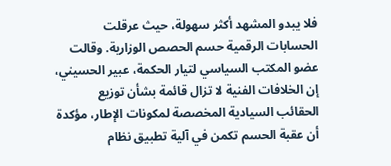فلا يبدو المشهد أكثر سهولة، حيث عرقلت الحسابات الرقمية حسم الحصص الوزارية. وقالت عضو المكتب السياسي لتيار الحكمة، عبير الحسيني، إن الخلافات الفنية لا تزال قائمة بشأن توزيع الحقائب السيادية المخصصة لمكونات الإطار، مؤكدة أن عقبة الحسم تكمن في آلية تطبيق نظام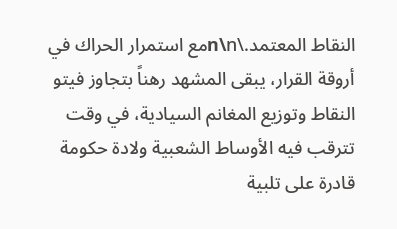النقاط المعتمد.\n\nمع استمرار الحراك في أروقة القرار، يبقى المشهد رهناً بتجاوز فيتو النقاط وتوزيع المغانم السيادية، في وقت تترقب فيه الأوساط الشعبية ولادة حكومة قادرة على تلبية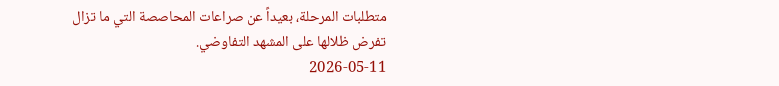متطلبات المرحلة، بعيداً عن صراعات المحاصصة التي ما تزال تفرض ظلالها على المشهد التفاوضي.
2026-05-11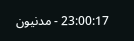23:00:17 - مدنيون